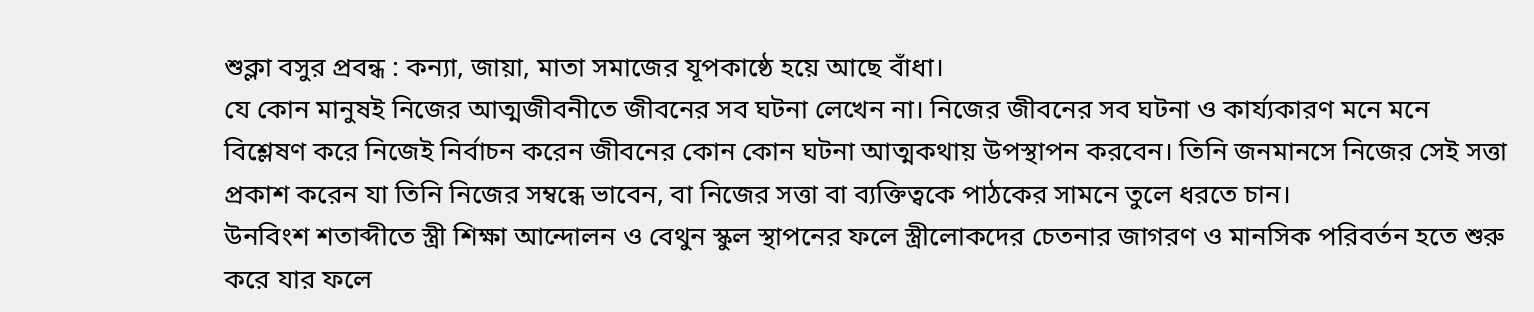শুক্লা বসুর প্রবন্ধ : কন্যা, জায়া, মাতা সমাজের যূপকাষ্ঠে হয়ে আছে বাঁধা।
যে কোন মানুষই নিজের আত্মজীবনীতে জীবনের সব ঘটনা লেখেন না। নিজের জীবনের সব ঘটনা ও কার্য্যকারণ মনে মনে বিশ্লেষণ করে নিজেই নির্বাচন করেন জীবনের কোন কোন ঘটনা আত্মকথায় উপস্থাপন করবেন। তিনি জনমানসে নিজের সেই সত্তা প্রকাশ করেন যা তিনি নিজের সম্বন্ধে ভাবেন, বা নিজের সত্তা বা ব্যক্তিত্বকে পাঠকের সামনে তুলে ধরতে চান।
উনবিংশ শতাব্দীতে স্ত্রী শিক্ষা আন্দোলন ও বেথুন স্কুল স্থাপনের ফলে স্ত্রীলোকদের চেতনার জাগরণ ও মানসিক পরিবর্তন হতে শুরু করে যার ফলে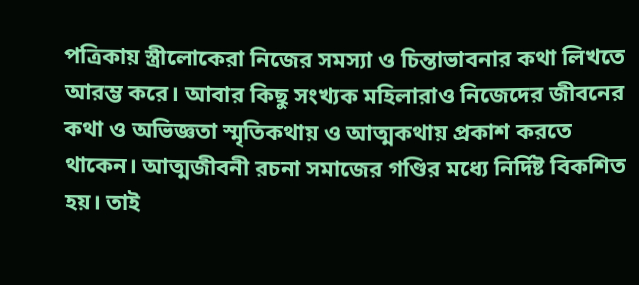পত্রিকায় স্ত্রীলোকেরা নিজের সমস্যা ও চিন্তাভাবনার কথা লিখতে আরম্ভ করে। আবার কিছু সংখ্যক মহিলারাও নিজেদের জীবনের কথা ও অভিজ্ঞতা স্মৃতিকথায় ও আত্মকথায় প্রকাশ করতে থাকেন। আত্মজীবনী রচনা সমাজের গণ্ডির মধ্যে নির্দিষ্ট বিকশিত হয়। তাই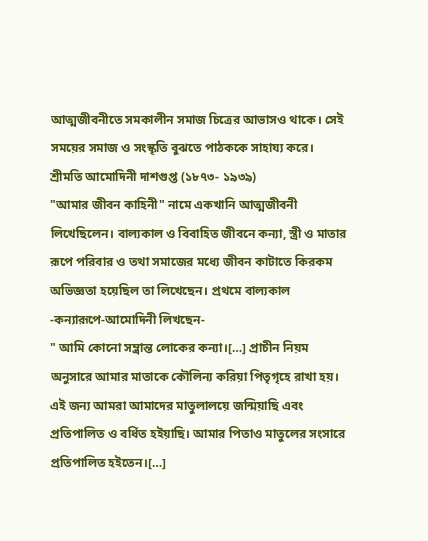আত্মজীবনীতে সমকালীন সমাজ চিত্রের আভাসও থাকে। সেই সময়ের সমাজ ও সংস্কৃতি বুঝতে পাঠককে সাহায্য করে।
শ্রীমতি আমোদিনী দাশগুপ্ত (১৮৭৩- ১৯৩৯)
"আমার জীবন কাহিনী" নামে একখানি আত্মজীবনী লিখেছিলেন। বাল্যকাল ও বিবাহিত জীবনে কন্যা, স্ত্রী ও মাতার রূপে পরিবার ও তথা সমাজের মধ্যে জীবন কাটাতে কিরকম অভিজ্ঞতা হয়েছিল তা লিখেছেন। প্রথমে বাল্যকাল -কন্যারূপে-আমোদিনী লিখছেন-
" আমি কোনো সম্ভ্রান্ত লোকের কন্যা।[…] প্রাচীন নিয়ম অনুসারে আমার মাতাকে কৌলিন্য করিয়া পিতৃগৃহে রাখা হয়। এই জন্য আমরা আমাদের মাতুলালয়ে জন্মিয়াছি এবং প্রতিপালিত ও বর্ধিত হইয়াছি। আমার পিতাও মাতুলের সংসারে প্রতিপালিত হইতেন।[…]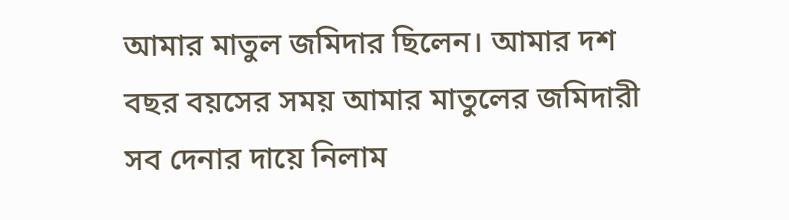আমার মাতুল জমিদার ছিলেন। আমার দশ বছর বয়সের সময় আমার মাতুলের জমিদারী সব দেনার দায়ে নিলাম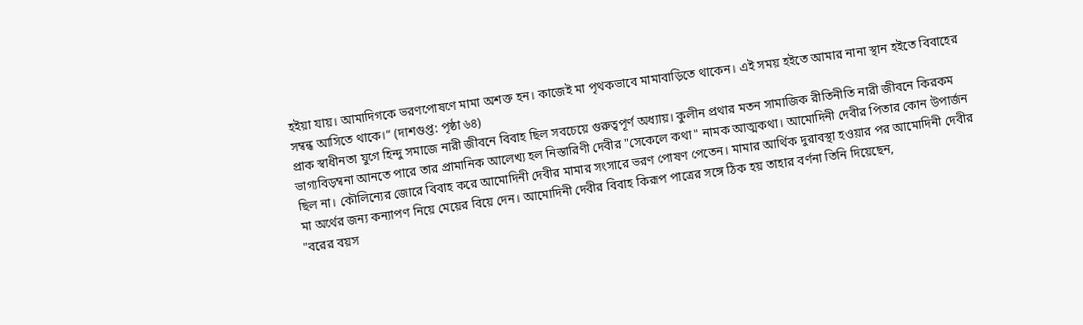হইয়া যায়। আমাদিগকে ভরণপোষণে মামা অশক্ত হন। কাজেই মা পৃথকভাবে মামাবাড়িতে থাকেন। এই সময় হইতে আমার নানা স্থান হইতে বিবাহের সম্বন্ধ আসিতে থাকে।“ (দাশগুপ্ত: পৃষ্ঠা ৬৪)
প্রাক স্বাধীনতা যুগে হিন্দু সমাজে নারী জীবনে বিবাহ ছিল সবচেয়ে গুরুত্বপূর্ণ অধ্যায়। কুলীন প্রথার মতন সামাজিক রীতিনীতি নারী জীবনে কিরকম ভাগ্যবিড়ম্বনা আনতে পারে তার প্রামানিক আলেখ্য হল নিস্তারিণী দেবীর "সেকেলে কথা" নামক আত্মকথা। আমোদিনী দেবীর পিতার কোন উপার্জন ছিল না। কৌলিন্যের জোরে বিবাহ করে আমোদিনী দেবীর মামার সংসারে ভরণ পোষণ পেতেন। মামার আর্থিক দুরাবস্থা হওয়ার পর আমোদিনী দেবীর মা অর্থের জন্য কন্যাপণ নিয়ে মেয়ের বিয়ে দেন। আমোদিনী দেবীর বিবাহ কিরূপ পাত্রের সঙ্গে ঠিক হয় তাহার বর্ণনা তিনি দিয়েছেন,
"বরের বয়স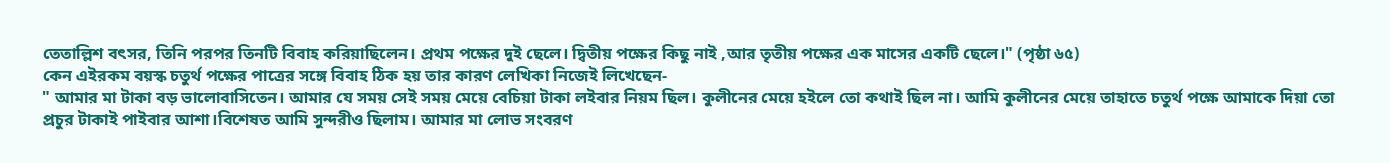তেতাল্লিশ বৎসর, তিনি পরপর তিনটি বিবাহ করিয়াছিলেন। প্রথম পক্ষের দুই ছেলে। দ্বিতীয় পক্ষের কিছু নাই ,আর তৃতীয় পক্ষের এক মাসের একটি ছেলে।" (পৃষ্ঠা ৬৫)
কেন এইরকম বয়স্ক চতুর্থ পক্ষের পাত্রের সঙ্গে বিবাহ ঠিক হয় তার কারণ লেখিকা নিজেই লিখেছেন-
" আমার মা টাকা বড় ভালোবাসিতেন। আমার যে সময় সেই সময় মেয়ে বেচিয়া টাকা লইবার নিয়ম ছিল। কুলীনের মেয়ে হইলে তো কথাই ছিল না। আমি কুলীনের মেয়ে তাহাতে চতুর্থ পক্ষে আমাকে দিয়া তো প্রচুর টাকাই পাইবার আশা।বিশেষত আমি সুন্দরীও ছিলাম। আমার মা লোভ সংবরণ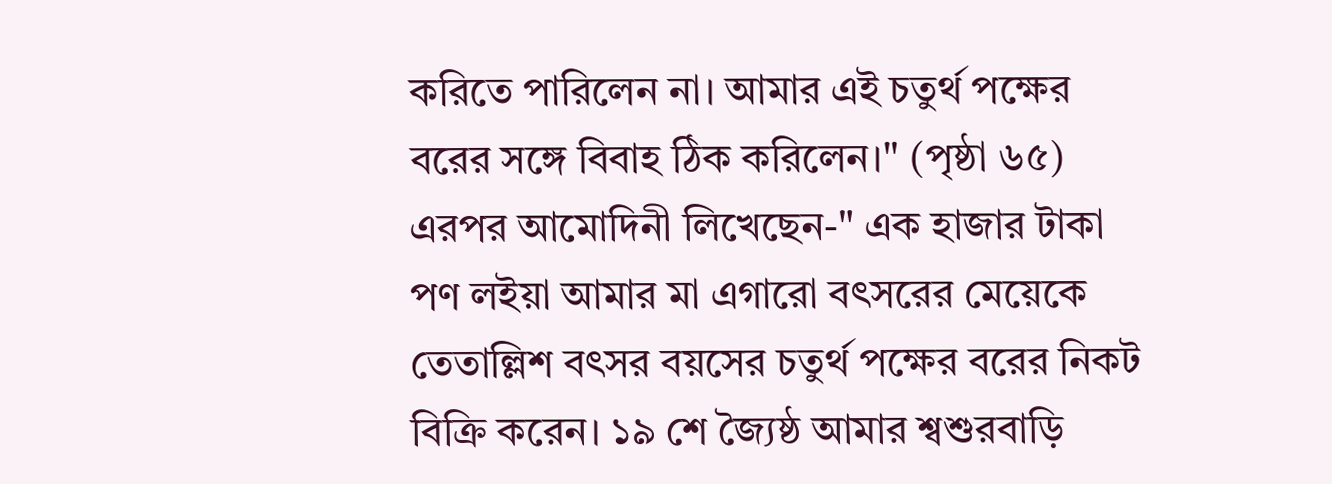করিতে পারিলেন না। আমার এই চতুর্থ পক্ষের বরের সঙ্গে বিবাহ ঠিক করিলেন।" (পৃষ্ঠা ৬৫)
এরপর আমোদিনী লিখেছেন-" এক হাজার টাকা পণ লইয়া আমার মা এগারো বৎসরের মেয়েকে তেতাল্লিশ বৎসর বয়সের চতুর্থ পক্ষের বরের নিকট বিক্রি করেন। ১৯ শে জ্যৈষ্ঠ আমার শ্বশুরবাড়ি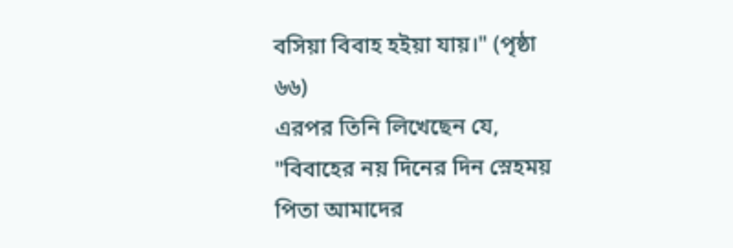বসিয়া বিবাহ হইয়া যায়।" (পৃষ্ঠা ৬৬)
এরপর তিনি লিখেছেন যে, "বিবাহের নয় দিনের দিন স্নেহময় পিতা আমাদের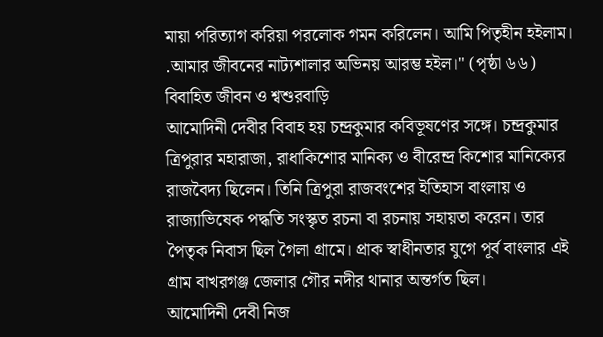মায়া পরিত্যাগ করিয়া পরলোক গমন করিলেন। আমি পিতৃহীন হইলাম। .আমার জীবনের নাট্যশালার অভিনয় আরম্ভ হইল।" (পৃষ্ঠা ৬৬)
বিবাহিত জীবন ও শ্বশুরবাড়ি
আমোদিনী দেবীর বিবাহ হয় চন্দ্রকুমার কবিভূষণের সঙ্গে। চন্দ্রকুমার ত্রিপুরার মহারাজা, রাধাকিশোর মানিক্য ও বীরেন্দ্র কিশোর মানিক্যের রাজবৈদ্য ছিলেন। তিনি ত্রিপুরা রাজবংশের ইতিহাস বাংলায় ও রাজ্যাভিষেক পদ্ধতি সংস্কৃত রচনা বা রচনায় সহায়তা করেন। তার পৈতৃক নিবাস ছিল গৈলা গ্রামে। প্রাক স্বাধীনতার যুগে পূর্ব বাংলার এই গ্রাম বাখরগঞ্জ জেলার গৌর নদীর থানার অন্তর্গত ছিল।
আমোদিনী দেবী নিজ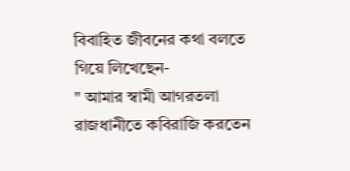বিবাহিত জীবনের কথা বলতে গিয়ে লিখেছেন-
" আমার স্বামী আগরতলা রাজধানীতে কবিরাজি করতেন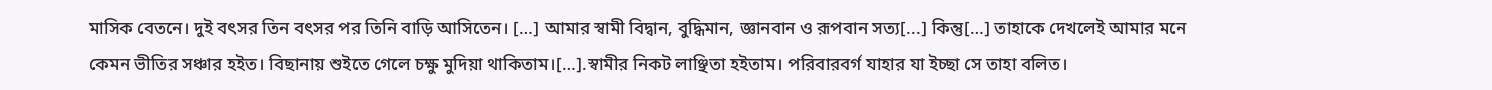মাসিক বেতনে। দুই বৎসর তিন বৎসর পর তিনি বাড়ি আসিতেন। […] আমার স্বামী বিদ্বান, বুদ্ধিমান, জ্ঞানবান ও রূপবান সত্য[...] কিন্তু[…] তাহাকে দেখলেই আমার মনে কেমন ভীতির সঞ্চার হইত। বিছানায় শুইতে গেলে চক্ষু মুদিয়া থাকিতাম।[…].স্বামীর নিকট লাঞ্ছিতা হইতাম। পরিবারবর্গ যাহার যা ইচ্ছা সে তাহা বলিত।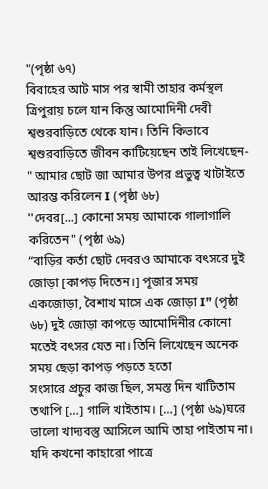"(পৃষ্ঠা ৬৭)
বিবাহের আট মাস পর স্বামী তাহার কর্মস্থল ত্রিপুরায় চলে যান কিন্তু আমোদিনী দেবী শ্বশুরবাড়িতে থেকে যান। তিনি কিভাবে শ্বশুরবাড়িতে জীবন কাটিয়েছেন তাই লিখেছেন-
" আমার ছোট জা আমার উপর প্রভুত্ব খাটাইতে আরম্ভ করিলেন I (পৃষ্ঠা ৬৮)
''দেবর[...] কোনো সময় আমাকে গালাগালি করিতেন" (পৃষ্ঠা ৬৯)
“বাড়ির কর্তা ছোট দেবরও আমাকে বৎসরে দুই জোড়া [কাপড় দিতেন।] পূজার সময় একজোড়া, বৈশাখ মাসে এক জোড়া I” (পৃষ্ঠা ৬৮) দুই জোড়া কাপড়ে আমোদিনীর কোনো মতেই বৎসর যেত না। তিনি লিখেছেন অনেক সময় ছেড়া কাপড় পড়তে হতো
সংসারে প্রচুর কাজ ছিল, সমস্ত দিন খাটিতাম তথাপি […] গালি খাইতাম। […] (পৃষ্ঠা ৬৯)ঘরে ভালো খাদ্যবস্তু আসিলে আমি তাহা পাইতাম না। যদি কখনো কাহারো পাত্রে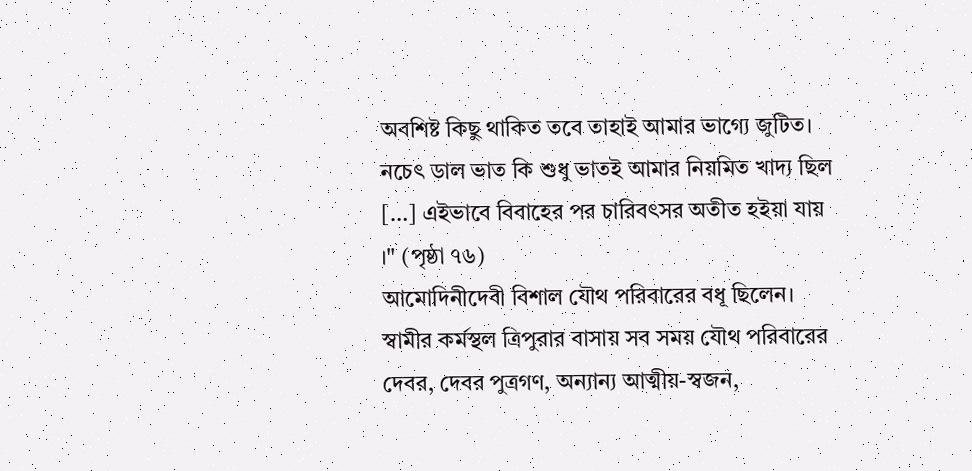অবশিষ্ট কিছু থাকিত তবে তাহাই আমার ভাগ্যে জুটিত। নচেৎ ডাল ভাত কি শুধু ভাতই আমার নিয়মিত খাদ্য ছিল […] এইভাবে বিবাহের পর চারিবৎসর অতীত হইয়া যায় ।" (পৃষ্ঠা ৭৬)
আমোদিনীদেবী বিশাল যৌথ পরিবারের বধূ ছিলেন। স্বামীর কর্মস্থল ত্রিপুরার বাসায় সব সময় যৌথ পরিবারের দেবর, দেবর পুত্রগণ, অন্যান্য আত্মীয়-স্বজন,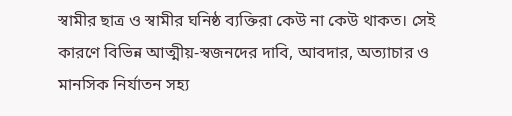স্বামীর ছাত্র ও স্বামীর ঘনিষ্ঠ ব্যক্তিরা কেউ না কেউ থাকত। সেই কারণে বিভিন্ন আত্মীয়-স্বজনদের দাবি, আবদার, অত্যাচার ও মানসিক নির্যাতন সহ্য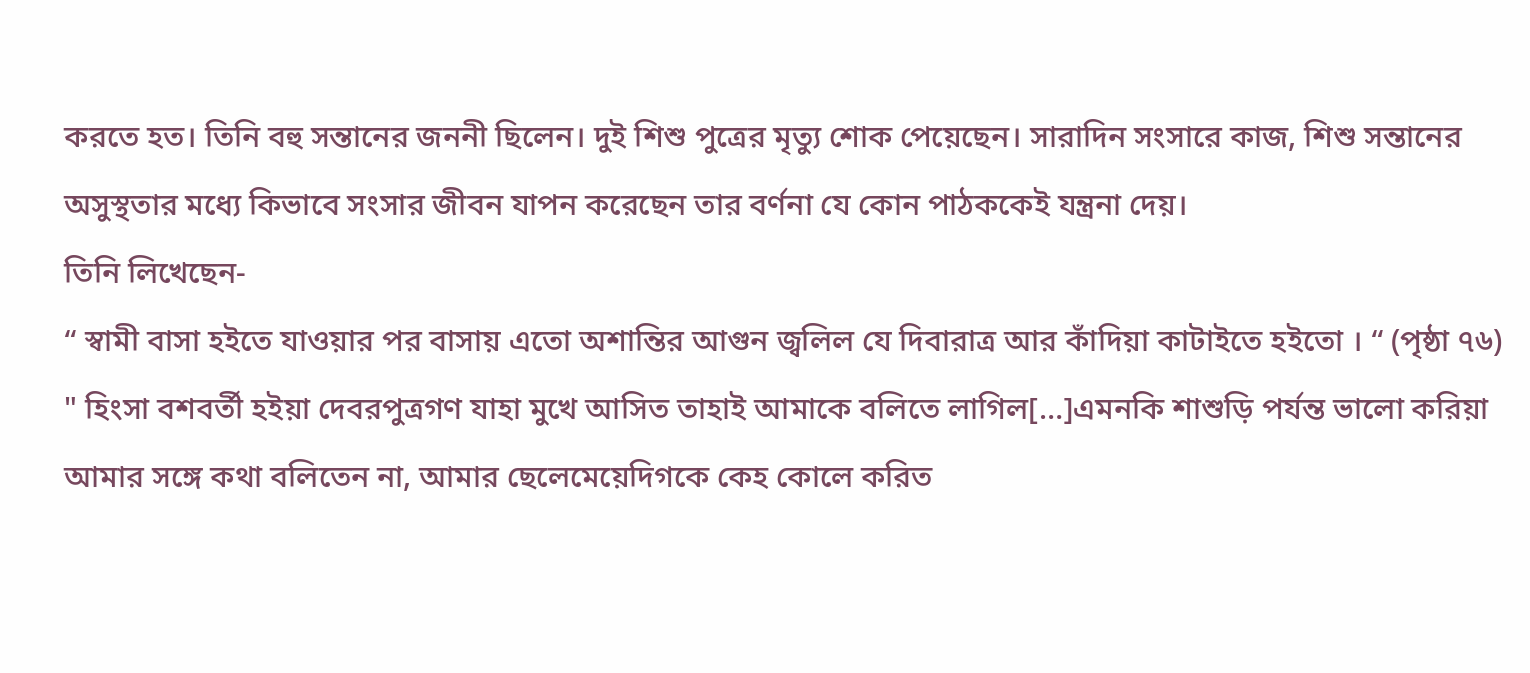করতে হত। তিনি বহু সন্তানের জননী ছিলেন। দুই শিশু পুত্রের মৃত্যু শোক পেয়েছেন। সারাদিন সংসারে কাজ, শিশু সন্তানের অসুস্থতার মধ্যে কিভাবে সংসার জীবন যাপন করেছেন তার বর্ণনা যে কোন পাঠককেই যন্ত্রনা দেয়।
তিনি লিখেছেন-
“ স্বামী বাসা হইতে যাওয়ার পর বাসায় এতো অশান্তির আগুন জ্বলিল যে দিবারাত্র আর কাঁদিয়া কাটাইতে হইতো । “ (পৃষ্ঠা ৭৬)
" হিংসা বশবর্তী হইয়া দেবরপুত্রগণ যাহা মুখে আসিত তাহাই আমাকে বলিতে লাগিল[…]এমনকি শাশুড়ি পর্যন্ত ভালো করিয়া আমার সঙ্গে কথা বলিতেন না, আমার ছেলেমেয়েদিগকে কেহ কোলে করিত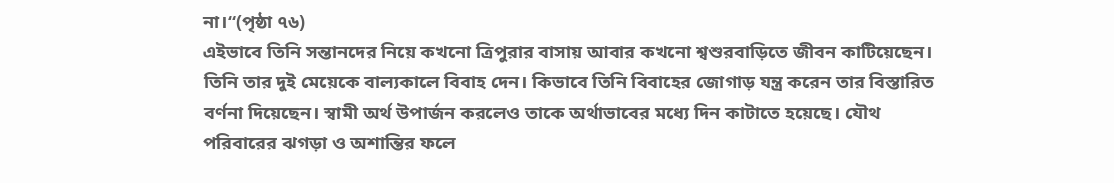না।“(পৃষ্ঠা ৭৬)
এইভাবে তিনি সন্তানদের নিয়ে কখনো ত্রিপুরার বাসায় আবার কখনো শ্বশুরবাড়িতে জীবন কাটিয়েছেন। তিনি তার দুই মেয়েকে বাল্যকালে বিবাহ দেন। কিভাবে তিনি বিবাহের জোগাড় যন্ত্র করেন তার বিস্তারিত বর্ণনা দিয়েছেন। স্বামী অর্থ উপার্জন করলেও তাকে অর্থাভাবের মধ্যে দিন কাটাতে হয়েছে। যৌথ পরিবারের ঝগড়া ও অশান্তির ফলে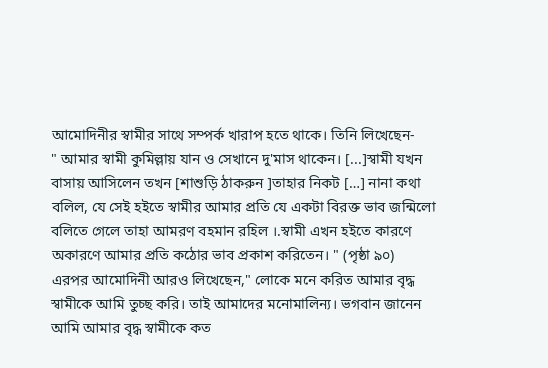আমোদিনীর স্বামীর সাথে সম্পর্ক খারাপ হতে থাকে। তিনি লিখেছেন-
" আমার স্বামী কুমিল্লায় যান ও সেখানে দু'মাস থাকেন। [...]স্বামী যখন বাসায় আসিলেন তখন [শাশুড়ি ঠাকরুন ]তাহার নিকট […] নানা কথা বলিল, যে সেই হইতে স্বামীর আমার প্রতি যে একটা বিরক্ত ভাব জন্মিলো বলিতে গেলে তাহা আমরণ বহমান রহিল ।.স্বামী এখন হইতে কারণে অকারণে আমার প্রতি কঠোর ভাব প্রকাশ করিতেন। " (পৃষ্ঠা ৯০)
এরপর আমোদিনী আরও লিখেছেন," লোকে মনে করিত আমার বৃদ্ধ স্বামীকে আমি তুচ্ছ করি। তাই আমাদের মনোমালিন্য। ভগবান জানেন আমি আমার বৃদ্ধ স্বামীকে কত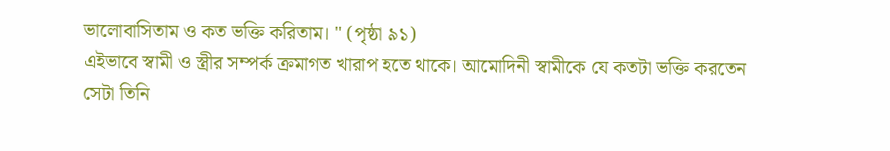ভালোবাসিতাম ও কত ভক্তি করিতাম। " (পৃষ্ঠা ৯১)
এইভাবে স্বামী ও স্ত্রীর সম্পর্ক ক্রমাগত খারাপ হতে থাকে। আমোদিনী স্বামীকে যে কতটা ভক্তি করতেন সেটা তিনি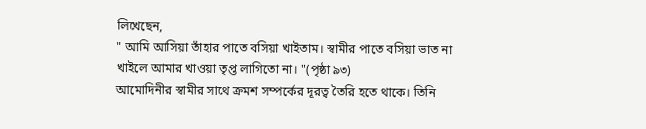লিখেছেন,
" আমি আসিয়া তাঁহার পাতে বসিয়া খাইতাম। স্বামীর পাতে বসিয়া ভাত না খাইলে আমার খাওয়া তৃপ্ত লাগিতো না। "(পৃষ্ঠা ৯৩)
আমোদিনীর স্বামীর সাথে ক্রমশ সম্পর্কের দূরত্ব তৈরি হতে থাকে। তিনি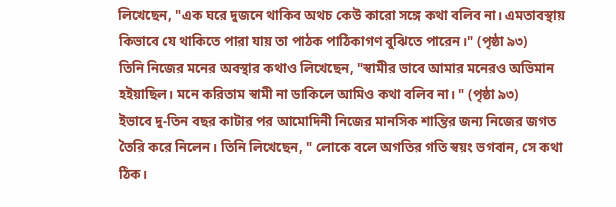লিখেছেন, "এক ঘরে দুজনে থাকিব অথচ কেউ কারো সঙ্গে কথা বলিব না। এমতাবস্থায় কিভাবে যে থাকিতে পারা যায় তা পাঠক পাঠিকাগণ বুঝিতে পারেন।" (পৃষ্ঠা ৯৩)
তিনি নিজের মনের অবস্থার কথাও লিখেছেন, "স্বামীর ভাবে আমার মনেরও অভিমান হইয়াছিল। মনে করিতাম স্বামী না ডাকিলে আমিও কথা বলিব না। " (পৃষ্ঠা ৯৩)
ইভাবে দু-তিন বছর কাটার পর আমোদিনী নিজের মানসিক শান্তির জন্য নিজের জগত তৈরি করে নিলেন। তিনি লিখেছেন, " লোকে বলে অগতির গতি স্বয়ং ভগবান, সে কথা ঠিক।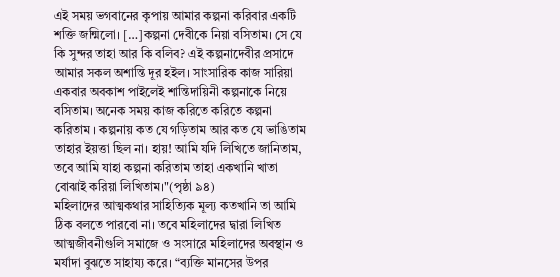এই সময় ভগবানের কৃপায় আমার কল্পনা করিবার একটি শক্তি জন্মিলো। […]কল্পনা দেবীকে নিয়া বসিতাম। সে যে কি সুন্দর তাহা আর কি বলিব? এই কল্পনাদেবীর প্রসাদে আমার সকল অশান্তি দূর হইল। সাংসারিক কাজ সারিয়া একবার অবকাশ পাইলেই শান্তিদায়িনী কল্পনাকে নিয়ে বসিতাম। অনেক সময় কাজ করিতে করিতে কল্পনা করিতাম । কল্পনায় কত যে গড়িতাম আর কত যে ভাঙিতাম তাহার ইয়ত্তা ছিল না। হায়! আমি যদি লিখিতে জানিতাম, তবে আমি যাহা কল্পনা করিতাম তাহা একখানি খাতা বোঝাই করিয়া লিখিতাম।"(পৃষ্ঠা ৯৪)
মহিলাদের আত্মকথার সাহিত্যিক মূল্য কতখানি তা আমি ঠিক বলতে পারবো না। তবে মহিলাদের দ্বারা লিখিত আত্মজীবনীগুলি সমাজে ও সংসারে মহিলাদের অবস্থান ও মর্যাদা বুঝতে সাহায্য করে। “ব্যক্তি মানসের উপর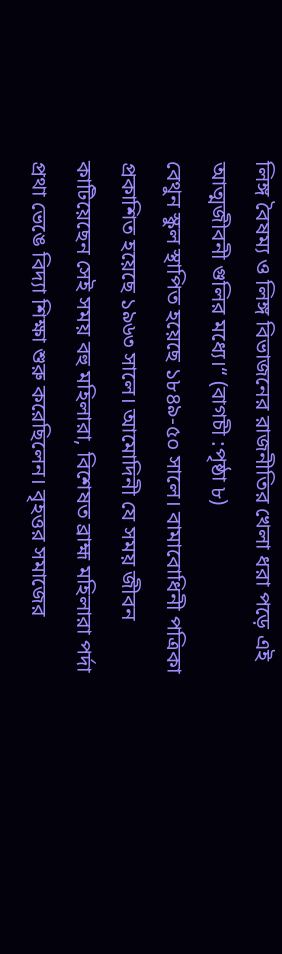লিঙ্গ বৈষম্য ও লিঙ্গ বিভাজনের রাজনীতির খেলা ধরা পড়ে এই আত্মজীবনী গুলির মধ্যে।“ (বাগচী :পৃষ্ঠা ৮)
বেথুন স্কুল স্থাপিত হয়েছে ১৮৪৯-৫০ সালে। বামাবোধিনী পত্রিকা প্রকাশিত হয়েছে ১৯৬৩ সালে। আমোদিনী যে সময় জীবন কাটিয়েছেন সেই সময় বহু মহিলারা, বিশেষত ব্রাহ্ম মহিলারা পর্দা প্রথা ভেঙে বিদ্যা শিক্ষা শুরু করেছিলেন। বৃহত্তর সমাজের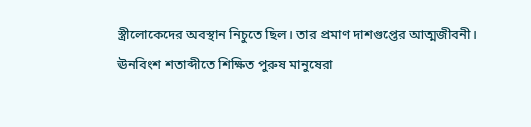স্ত্রীলোকেদের অবস্থান নিচুতে ছিল। তার প্রমাণ দাশগুপ্তের আত্মজীবনী।
ঊনবিংশ শতাব্দীতে শিক্ষিত পুরুষ মানুষেরা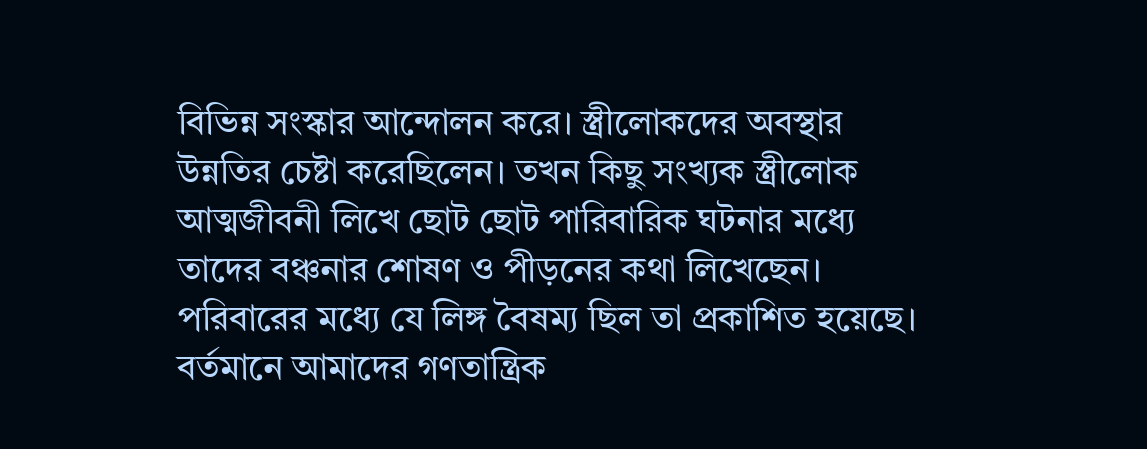বিভিন্ন সংস্কার আন্দোলন করে। স্ত্রীলোকদের অবস্থার উন্নতির চেষ্টা করেছিলেন। তখন কিছু সংখ্যক স্ত্রীলোক আত্মজীবনী লিখে ছোট ছোট পারিবারিক ঘটনার মধ্যে তাদের বঞ্চনার শোষণ ও পীড়নের কথা লিখেছেন।
পরিবারের মধ্যে যে লিঙ্গ বৈষম্য ছিল তা প্রকাশিত হয়েছে। বর্তমানে আমাদের গণতান্ত্রিক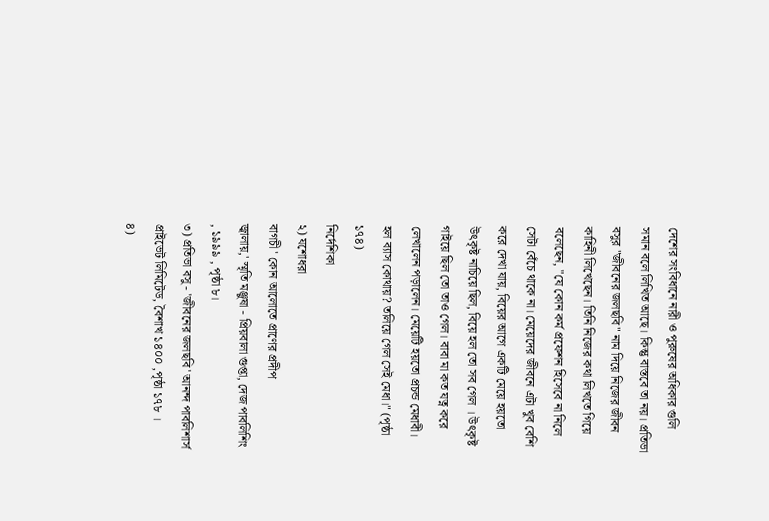দেশের সংবিধানে নারী ও পুরুষের অধিকার গুলি সমান বলে লিখিত আছে। কিন্তু বাস্তবে তা নয়। প্রতিভা বসুর "জীবনের জলছবি" নাম দিয়ে নিজের জীবন কাহিনী লিখেছেন। তিনি নিজের কথা লিখতে গিয়ে বলেছেন, "যে কোন কর্ম প্রফেশন হিসেবে না নিলে সেটা বেঁচে থাকে না। মেয়েদের জীবনে এটা খুব বেশি করে দেখা যায়, বিয়ের আগে একটি মেয়ে হয়তো উৎকৃষ্ট নাচিয়ে ছিল, বিয়ে হল তো সব গেল । উৎকৃষ্ট গাইয়ে ছিল তো তাও গেল। বাবা মা কত যত্ন করে লেখালেন পড়ালেন। মেয়েটি হয়তো প্রচন্ড মেধাবী। হল ব্যাস কোথায়? তলিয়ে গেল সেই মেধা।" (পৃষ্ঠা ১৭৪)
নির্দেশিকা
২) যশোধরা
বাগচী ' কোন আলোতে প্রাণের প্রদীপ
জ্বালায়,' স্মৃতি মঞ্জুষা - প্রিয়বালা গুপ্তা, দেজ পাবলিশিং , ১৯৯৯ , পৃষ্ঠা ৮।
৩) প্রতিভা বসু - 'জীবনের জলছবি' আনন্দ পাবলিশার্স
প্রাইভেট লিমিটেড, বৈশাখ ১৪০০ ,পৃষ্ঠা ১৭৮ ।
৪)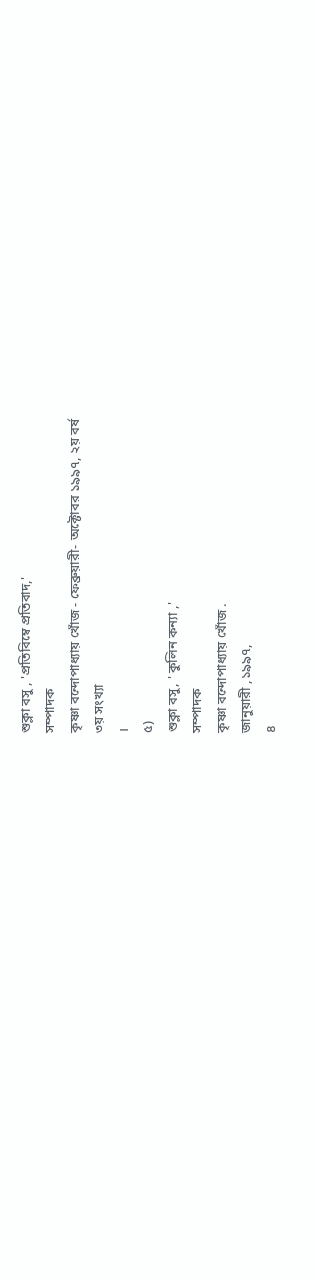শুক্লা বসু , 'প্রতিবিম্বে প্রতিবাদ,'
সম্পাদক
কৃষ্ণা বন্দোপাধ্যায় খোঁজ - ফেব্রুয়ারী- অক্টোবর ১৯৯৭, ২য় বর্ষ
৩য় সংখ্যা
।
৫)
শুক্লা বসু, ' কুলিন কন্যা ,'
সম্পাদক
কৃষ্ণা বন্দোপাধ্যায় খোঁজ .
জানুয়ারী ,১৯৯৭,
৪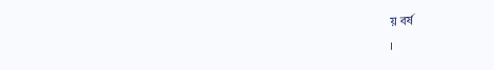য় বর্ষ
।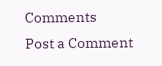Comments
Post a Comment